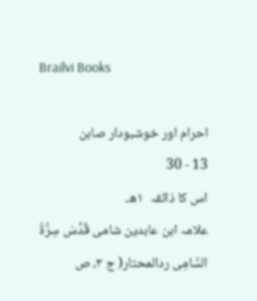Brailvi Books

احرام اور خوشبودار صابن
13 - 30
اس کا ذائقہ  ۱ھ۔
علامہ ابن عابدین شامی قُدِّسَ سِرُّۃُ السَّامِی ردالمحتار( ج ۳، ص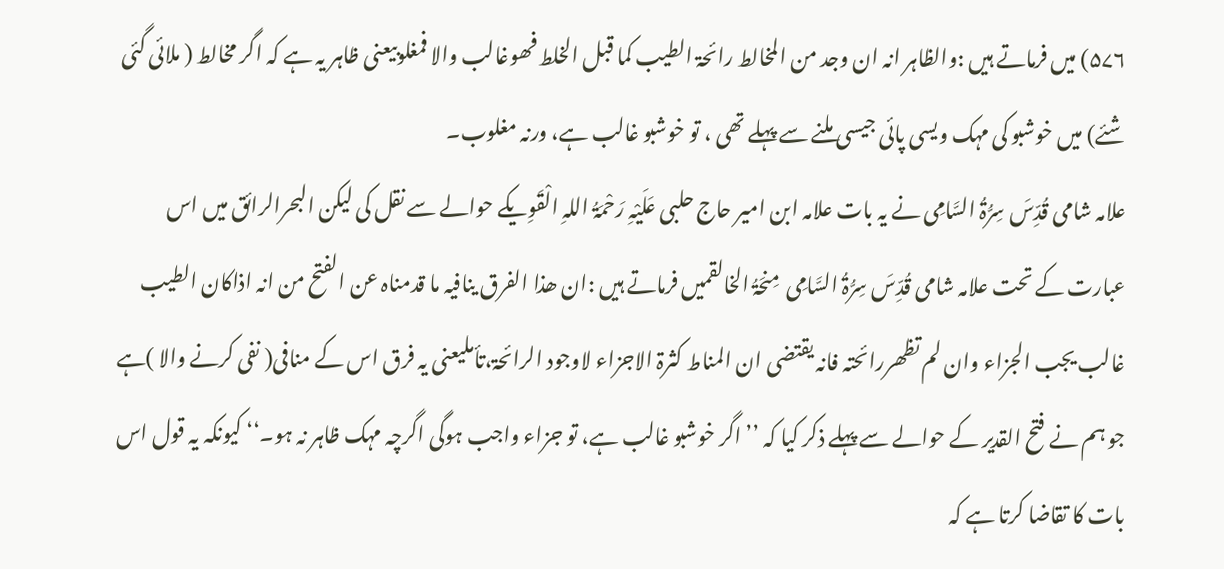۵۷۶) میں فرماتے ہیں :والظاہر انہ ان وجد من المخالط رائحۃ الطیب کما قبل الخلط فھوغالب والا فمغلوبیعنی ظاہر یہ ہے کہ اگر مخالط ( ملائی گئی شئے) میں خوشبو کی مہک ویسی پائی جیسی ملنے سے پہلے تھی ، تو خوشبو غالب ہے، ورنہ مغلوب۔
علامہ شامی قُدِّسَ سِرُّۃُ السَّامِی نے یہ بات علامہ ابن امیر حاج حلبی عَلَیْہِ رَحْمَۃُ اللہِ الْقَوِیکے حوالے سے نقل کی لیکن البحرالرائق میں اس عبارت کے تحت علامہ شامی قُدِّسَ سِرُّۃُ السَّامِی  مِنحَۃُ الخالقمیں فرماتے ہیں :ان ھذا الفرق ینافیہ ما قدمناہ عن الفتح من انہ اذاکان الطیب غالب یجب الجزاء وان لم تظھررائحتہ فانہ یقتضی ان المناط کثرۃ الاجزاء لاوجود الرائحۃ،تأملیعنی یہ فرق اس کے منافی( نفی کرنے والا )ہے جو ہم نے فتح القدیر کے حوالے سے پہلے ذکر کیا کہ ’’ اگر خوشبو غالب ہے، تو جزاء واجب ہوگی اگرچہ مہک ظاہر نہ ہو۔‘‘ کیونکہ یہ قول اس بات کا تقاضا کرتا ہے کہ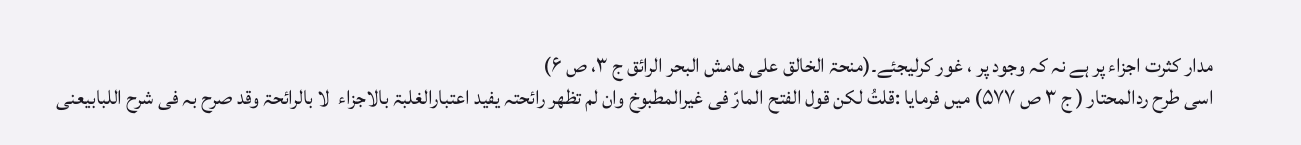مدار کثرت اجزاء پر ہے نہ کہ وجود پر ، غور کرلیجئے۔(منحۃ الخالق علی ھامش البحر الرائق ج ۳، ص ۶)
اسی طرح ردالمحتار ( ج ۳ ص ۵۷۷) میں فرمایا :قلتُ لکن قول الفتح المارّ فی غیرالمطبوخ وان لم تظھر رائحتہ یفید اعتبارالغلبۃ بالاجزاء  لا بالرائحۃ وقد صرح بہ فی شرح اللبابیعنی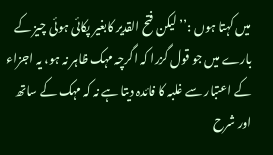میں کہتا ہوں :’’ لیکن فتح القدیر کابغیر پکائی ہوئی چیز کے بارے میں جو قول گزرا کہ اگرچہ مہک ظاہر نہ ہو، یہ اجزاء کے اعتبار سے غلبہ کا فائدہ دیتا ہے نہ کہ مہک کے ساتھ اور شرح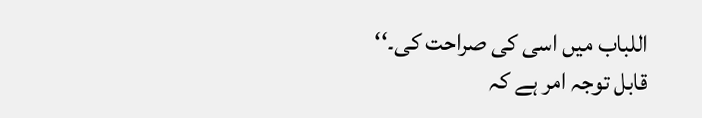اللباب میں اسی کی صراحت کی۔‘‘
قابل توجہ امر ہے کہ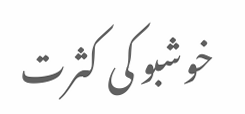خوشبو کی کثرت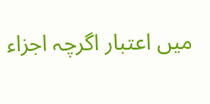میں اعتبار اگرچہ اجزاء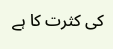کی کثرت کا ہے